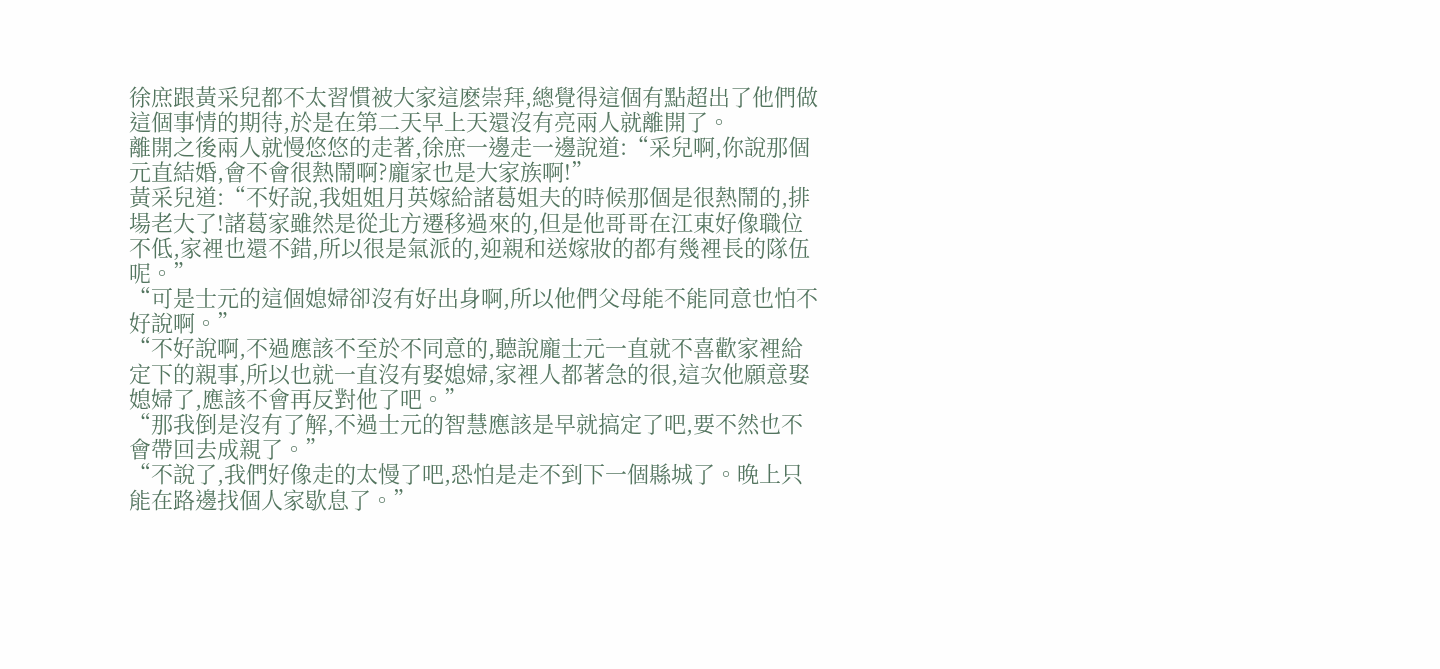徐庶跟黃采兒都不太習慣被大家這麽崇拜,總覺得這個有點超出了他們做這個事情的期待,於是在第二天早上天還沒有亮兩人就離開了。
離開之後兩人就慢悠悠的走著,徐庶一邊走一邊說道:“采兒啊,你說那個元直結婚,會不會很熱鬧啊?龐家也是大家族啊!”
黃采兒道:“不好說,我姐姐月英嫁給諸葛姐夫的時候那個是很熱鬧的,排場老大了!諸葛家雖然是從北方遷移過來的,但是他哥哥在江東好像職位不低,家裡也還不錯,所以很是氣派的,迎親和送嫁妝的都有幾裡長的隊伍呢。”
“可是士元的這個媳婦卻沒有好出身啊,所以他們父母能不能同意也怕不好說啊。”
“不好說啊,不過應該不至於不同意的,聽說龐士元一直就不喜歡家裡給定下的親事,所以也就一直沒有娶媳婦,家裡人都著急的很,這次他願意娶媳婦了,應該不會再反對他了吧。”
“那我倒是沒有了解,不過士元的智慧應該是早就搞定了吧,要不然也不會帶回去成親了。”
“不說了,我們好像走的太慢了吧,恐怕是走不到下一個縣城了。晚上只能在路邊找個人家歇息了。”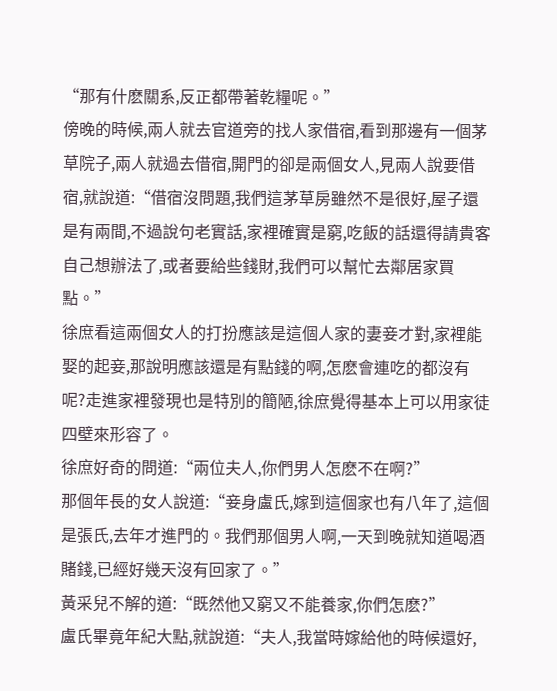“那有什麽關系,反正都帶著乾糧呢。”
傍晚的時候,兩人就去官道旁的找人家借宿,看到那邊有一個茅草院子,兩人就過去借宿,開門的卻是兩個女人,見兩人說要借宿,就說道:“借宿沒問題,我們這茅草房雖然不是很好,屋子還是有兩間,不過說句老實話,家裡確實是窮,吃飯的話還得請貴客自己想辦法了,或者要給些錢財,我們可以幫忙去鄰居家買點。”
徐庶看這兩個女人的打扮應該是這個人家的妻妾才對,家裡能娶的起妾,那說明應該還是有點錢的啊,怎麽會連吃的都沒有呢?走進家裡發現也是特別的簡陋,徐庶覺得基本上可以用家徒四壁來形容了。
徐庶好奇的問道:“兩位夫人,你們男人怎麽不在啊?”
那個年長的女人說道:“妾身盧氏,嫁到這個家也有八年了,這個是張氏,去年才進門的。我們那個男人啊,一天到晚就知道喝酒賭錢,已經好幾天沒有回家了。”
黃采兒不解的道:“既然他又窮又不能養家,你們怎麽?”
盧氏畢竟年紀大點,就說道:“夫人,我當時嫁給他的時候還好,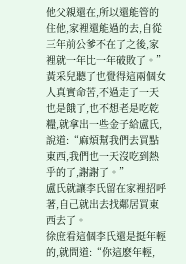他父親還在,所以還能管的住他,家裡還能過的去,自從三年前公爹不在了之後,家裡就一年比一年破敗了。”
黃采兒聽了也覺得這兩個女人真實命苦,不過走了一天也是餓了,也不想老是吃乾糧,就拿出一些金子給盧氏,說道:“麻煩幫我們去買點東西,我們也一天沒吃到熱乎的了,謝謝了。”
盧氏就讓李氏留在家裡招呼著,自己就出去找鄰居買東西去了。
徐庶看這個李氏還是挺年輕的,就問道:“你這麽年輕,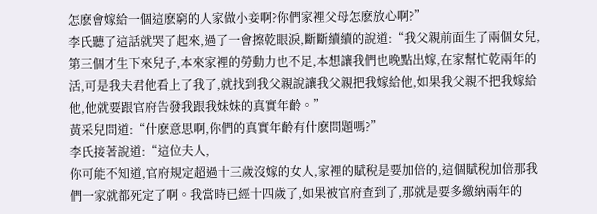怎麽會嫁給一個這麽窮的人家做小妾啊?你們家裡父母怎麽放心啊?”
李氏聽了這話就哭了起來,過了一會擦乾眼淚,斷斷續續的說道:“我父親前面生了兩個女兒,第三個才生下來兒子,本來家裡的勞動力也不足,本想讓我們也晚點出嫁,在家幫忙乾兩年的活,可是我夫君他看上了我了,就找到我父親說讓我父親把我嫁給他,如果我父親不把我嫁給他,他就要跟官府告發我跟我妹妹的真實年齡。”
黃采兒問道:“什麽意思啊,你們的真實年齡有什麽問題嗎?”
李氏接著說道:“這位夫人,
你可能不知道,官府規定超過十三歲沒嫁的女人,家裡的賦稅是要加倍的,這個賦稅加倍那我們一家就都死定了啊。我當時已經十四歲了,如果被官府查到了,那就是要多繳納兩年的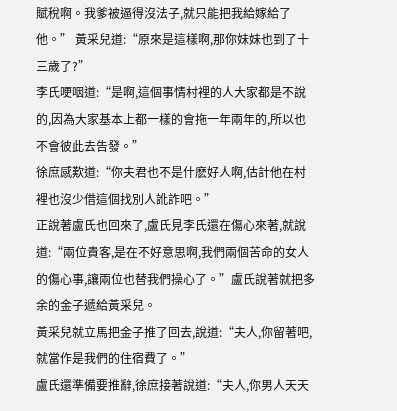賦稅啊。我爹被逼得沒法子,就只能把我給嫁給了他。” 黃采兒道:“原來是這樣啊,那你妹妹也到了十三歲了?”
李氏哽咽道:“是啊,這個事情村裡的人大家都是不說的,因為大家基本上都一樣的會拖一年兩年的,所以也不會彼此去告發。”
徐庶感歎道:“你夫君也不是什麽好人啊,估計他在村裡也沒少借這個找別人訛詐吧。”
正說著盧氏也回來了,盧氏見李氏還在傷心來著,就說道:“兩位貴客,是在不好意思啊,我們兩個苦命的女人的傷心事,讓兩位也替我們操心了。”盧氏說著就把多余的金子遞給黃采兒。
黃采兒就立馬把金子推了回去,說道:“夫人,你留著吧,就當作是我們的住宿費了。”
盧氏還準備要推辭,徐庶接著說道:“夫人,你男人天天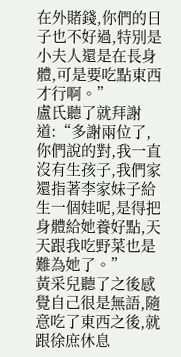在外賭錢,你們的日子也不好過,特別是小夫人還是在長身體,可是要吃點東西才行啊。”
盧氏聽了就拜謝道:“多謝兩位了,你們說的對,我一直沒有生孩子,我們家還指著李家妹子給生一個娃呢,是得把身體給她養好點,天天跟我吃野菜也是難為她了。”
黃采兒聽了之後感覺自己很是無語,隨意吃了東西之後,就跟徐庶休息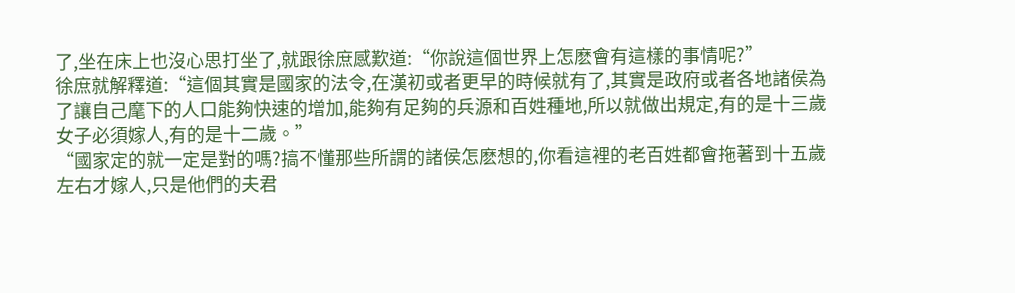了,坐在床上也沒心思打坐了,就跟徐庶感歎道:“你說這個世界上怎麽會有這樣的事情呢?”
徐庶就解釋道:“這個其實是國家的法令,在漢初或者更早的時候就有了,其實是政府或者各地諸侯為了讓自己麾下的人口能夠快速的增加,能夠有足夠的兵源和百姓種地,所以就做出規定,有的是十三歲女子必須嫁人,有的是十二歲。”
“國家定的就一定是對的嗎?搞不懂那些所謂的諸侯怎麽想的,你看這裡的老百姓都會拖著到十五歲左右才嫁人,只是他們的夫君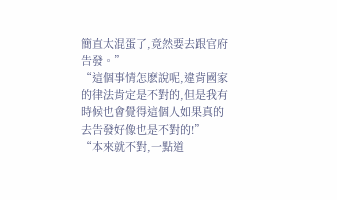簡直太混蛋了,竟然要去跟官府告發。”
“這個事情怎麽說呢,違背國家的律法肯定是不對的,但是我有時候也會覺得這個人如果真的去告發好像也是不對的!”
“本來就不對,一點道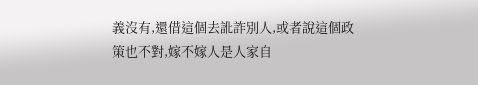義沒有,還借這個去訛詐別人,或者說這個政策也不對,嫁不嫁人是人家自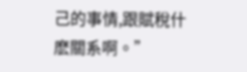己的事情,跟賦稅什麽關系啊。”